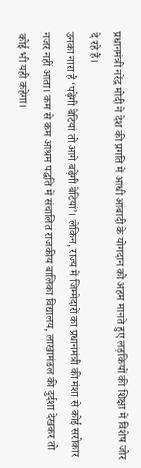प्रधानमंत्री नरेंद्र मोदी ने देश की प्रगति में आधी आबादी के योगदान को अहम मानते हुए लड़कियों की शिक्षा में विशेष जोर दे रहे हैं।
उनका नारा है ‘पढ़ेंगी बेटियां तो आगे बढ़ेंगी बेटियां’। लेकिन, राज्य में जिम्मेदारों का प्रधानमंत्री की मंशा से कोई सरोकार नजर नहीं आता। कम से कम आश्रम पद्धति में संचालित राजकीय बालिका विद्यालय, लाखामंडल की दुर्दशा देखकर तो कोई भी यही कहेगा।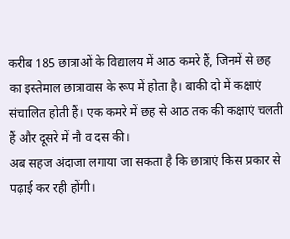करीब 185 छात्राओं के विद्यालय में आठ कमरे हैं, जिनमें से छह का इस्तेमाल छात्रावास के रूप में होता है। बाकी दो में कक्षाएं संचालित होती हैं। एक कमरे में छह से आठ तक की कक्षाएं चलती हैं और दूसरे में नौ व दस की।
अब सहज अंदाजा लगाया जा सकता है कि छात्राएं किस प्रकार से पढ़ाई कर रही होंगी।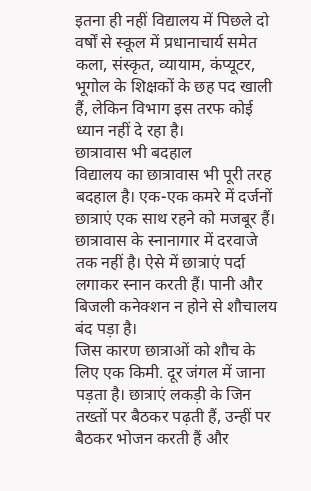इतना ही नहीं विद्यालय में पिछले दो वर्षों से स्कूल में प्रधानाचार्य समेत कला, संस्कृत, व्यायाम, कंप्यूटर, भूगोल के शिक्षकों के छह पद खाली हैं, लेकिन विभाग इस तरफ कोई ध्यान नहीं दे रहा है।
छात्रावास भी बदहाल
विद्यालय का छात्रावास भी पूरी तरह बदहाल है। एक-एक कमरे में दर्जनों छात्राएं एक साथ रहने को मजबूर हैं। छात्रावास के स्नानागार में दरवाजे तक नहीं है। ऐसे में छात्राएं पर्दा लगाकर स्नान करती हैं। पानी और बिजली कनेक्शन न होने से शौचालय बंद पड़ा है।
जिस कारण छात्राओं को शौच के लिए एक किमी. दूर जंगल में जाना पड़ता है। छात्राएं लकड़ी के जिन तख्तों पर बैठकर पढ़ती हैं, उन्हीं पर बैठकर भोजन करती हैं और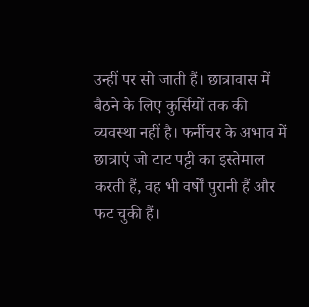उन्हीं पर सो जाती हैं। छात्रावास में बैठने के लिए कुर्सियों तक की व्यवस्था नहीं है। फर्नीचर के अभाव में छात्राएं जो टाट पट्टी का इस्तेमाल करती हैं, वह भी वर्षों पुरानी हैं और फट चुकी हैं।